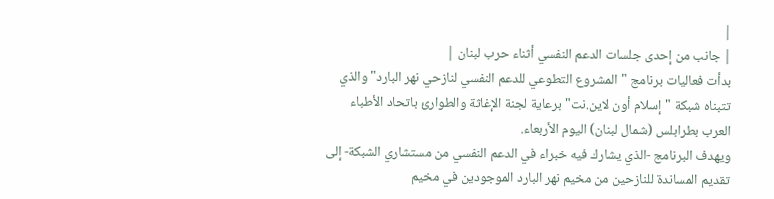|
| جانب من إحدى جلسات الدعم النفسي أثناء حرب لبنان |
بدأت فعاليات برنامج "المشروع التطوعي للدعم النفسي لنازحي نهر البارد" والذي تتبناه شبكة "إسلام أون لاين.نت" برعاية لجنة الإغاثة والطوارئ باتحاد الأطباء العرب بطرابلس (شمال لبنان) اليوم الأربعاء.
ويهدف البرنامج -الذي يشارك فيه خبراء في الدعم النفسي من مستشاري الشبكة- إلى تقديم المساندة للنازحين من مخيم نهر البارد الموجودين في مخيم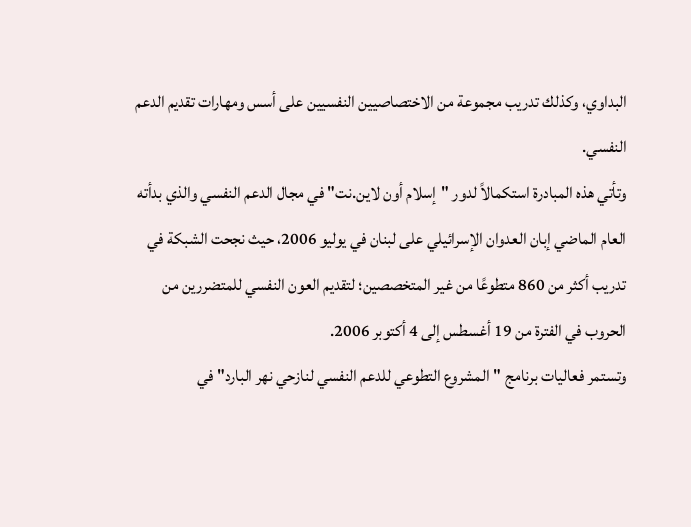البداوي، وكذلك تدريب مجموعة من الاختصاصيين النفسيين على أسس ومهارات تقديم الدعم النفسي.
وتأتي هذه المبادرة استكمالاً لدور "إسلام أون لاين.نت" في مجال الدعم النفسي والذي بدأته العام الماضي إبان العدوان الإسرائيلي على لبنان في يوليو 2006، حيث نجحت الشبكة في تدريب أكثر من 860 متطوعًا من غير المتخصصين؛ لتقديم العون النفسي للمتضررين من الحروب في الفترة من 19 أغسطس إلى 4 أكتوبر 2006.
وتستمر فعاليات برنامج "المشروع التطوعي للدعم النفسي لنازحي نهر البارد" في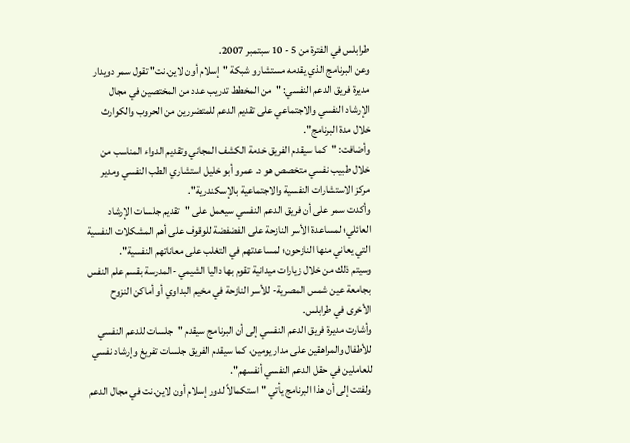طرابلس في الفترة من 5 - 10 سبتمبر 2007.
وعن البرنامج الذي يقدمه مستشارو شبكة "إسلام أون لاين.نت" تقول سمر دويدار مديرة فريق الدعم النفسي: "من المخطط تدريب عدد من المختصين في مجال الإرشاد النفسي والاجتماعي على تقديم الدعم للمتضررين من الحروب والكوارث خلال مدة البرنامج".
وأضافت: "كما سيقدم الفريق خدمة الكشف المجاني وتقديم الدواء المناسب من خلال طبيب نفسي متخصص هو د. عمرو أبو خليل استشاري الطب النفسي ومدير مركز الاستشارات النفسية والاجتماعية بالإسكندرية".
وأكدت سمر على أن فريق الدعم النفسي سيعمل على "تقديم جلسات الإرشاد العائلي؛ لمساعدة الأسر النازحة على الفضفضة للوقوف على أهم المشكلات النفسية التي يعاني منها النازحون؛ لمساعدتهم في التغلب على معاناتهم النفسية".
وسيتم ذلك من خلال زيارات ميدانية تقوم بها داليا الشيمي -المدرسة بقسم علم النفس بجامعة عين شمس المصرية- للأسر النازحة في مخيم البداوي أو أماكن النزوح الأخرى في طرابلس.
وأشارت مديرة فريق الدعم النفسي إلى أن البرنامج سيقدم "جلسات للدعم النفسي للأطفال والمراهقين على مدار يومين، كما سيقدم الفريق جلسات تفريغ وإرشاد نفسي للعاملين في حقل الدعم النفسي أنفسهم".
ولفتت إلى أن هذا البرنامج يأتي "استكمالاً لدور إسلام أون لاين.نت في مجال الدعم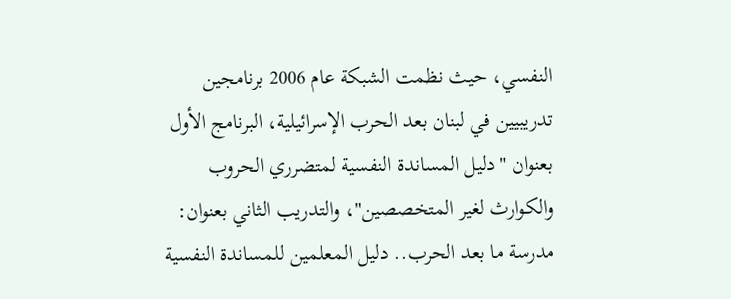النفسي، حيث نظمت الشبكة عام 2006 برنامجين تدريبيين في لبنان بعد الحرب الإسرائيلية، البرنامج الأول بعنوان "دليل المساندة النفسية لمتضرري الحروب والكوارث لغير المتخصصين"، والتدريب الثاني بعنوان: مدرسة ما بعد الحرب.. دليل المعلمين للمساندة النفسية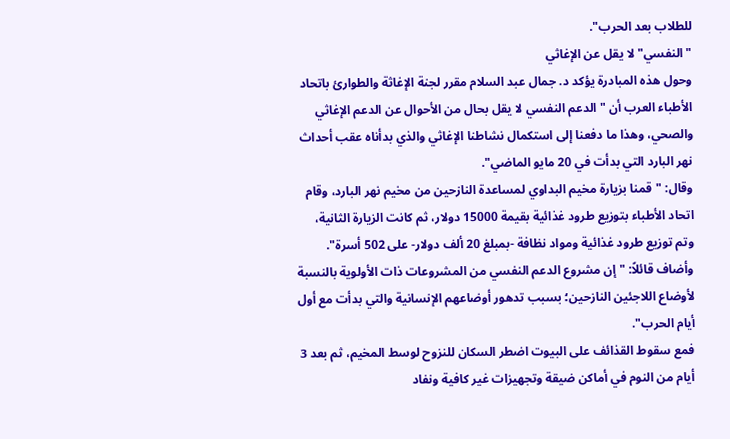للطلاب بعد الحرب".
"النفسي" لا يقل عن الإغاثي
وحول هذه المبادرة يؤكد د. جمال عبد السلام مقرر لجنة الإغاثة والطوارئ باتحاد الأطباء العرب أن "الدعم النفسي لا يقل بحال من الأحوال عن الدعم الإغاثي والصحي، وهذا ما دفعنا إلى استكمال نشاطنا الإغاثي والذي بدأناه عقب أحداث نهر البارد التي بدأت في 20 مايو الماضي".
وقال: "قمنا بزيارة مخيم البداوي لمساعدة النازحين من مخيم نهر البارد، وقام اتحاد الأطباء بتوزيع طرود غذائية بقيمة 15000 دولار، ثم كانت الزيارة الثانية، وتم توزيع طرود غذائية ومواد نظافة -بمبلغ 20 ألف دولار- على 502 أسرة".
وأضاف قائلاً: "إن مشروع الدعم النفسي من المشروعات ذات الأولوية بالنسبة لأوضاع اللاجئين النازحين؛ بسبب تدهور أوضاعهم الإنسانية والتي بدأت مع أول أيام الحرب".
فمع سقوط القذائف على البيوت اضطر السكان للنزوح لوسط المخيم، ثم بعد 3 أيام من النوم في أماكن ضيقة وتجهيزات غير كافية ونفاد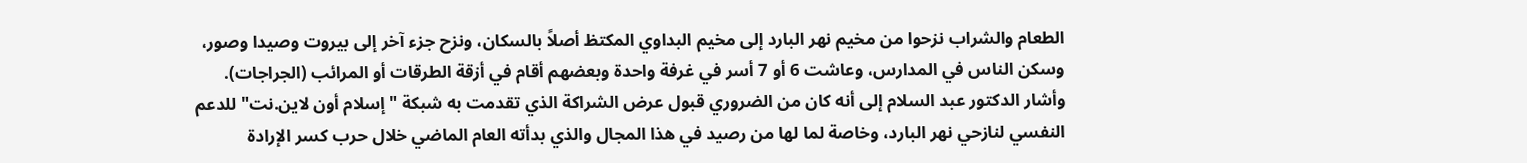الطعام والشراب نزحوا من مخيم نهر البارد إلى مخيم البداوي المكتظ أصلاً بالسكان، ونزح جزء آخر إلى بيروت وصيدا وصور، وسكن الناس في المدارس، وعاشت 6 أو 7 أسر في غرفة واحدة وبعضهم أقام في أزقة الطرقات أو المرائب (الجراجات).
وأشار الدكتور عبد السلام إلى أنه كان من الضروري قبول عرض الشراكة الذي تقدمت به شبكة "إسلام أون لاين.نت" للدعم النفسي لنازحي نهر البارد، وخاصة لما لها من رصيد في هذا المجال والذي بدأته العام الماضي خلال حرب كسر الإرادة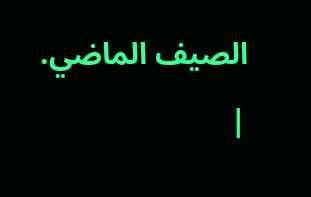الصيف الماضي.
|